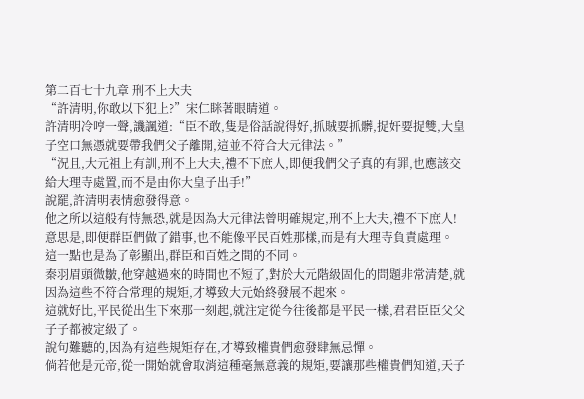第二百七十九章 刑不上大夫
“許清明,你敢以下犯上?”宋仁眯著眼睛道。
許清明冷哼一聲,譏諷道:“臣不敢,隻是俗話說得好,抓賊要抓髒,捉奸要捉雙,大皇子空口無憑就要帶我們父子離開,這並不符合大元律法。”
“況且,大元祖上有訓,刑不上大夫,禮不下庶人,即便我們父子真的有罪,也應該交給大理寺處置,而不是由你大皇子出手!”
說罷,許清明表情愈發得意。
他之所以這般有恃無恐,就是因為大元律法曾明確規定,刑不上大夫,禮不下庶人!
意思是,即便群臣們做了錯事,也不能像平民百姓那樣,而是有大理寺負責處理。
這一點也是為了彰顯出,群臣和百姓之間的不同。
秦羽眉頭微皺,他穿越過來的時間也不短了,對於大元階級固化的問題非常清楚,就因為這些不符合常理的規矩,才導致大元始終發展不起來。
這就好比,平民從出生下來那一刻起,就注定從今往後都是平民一樣,君君臣臣父父子子都被定級了。
說句難聽的,因為有這些規矩存在,才導致權貴們愈發肆無忌憚。
倘若他是元帝,從一開始就會取消這種毫無意義的規矩,要讓那些權貴們知道,天子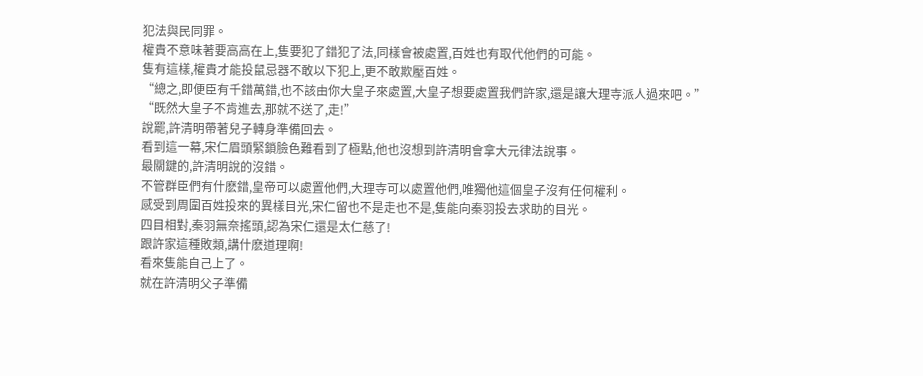犯法與民同罪。
權貴不意味著要高高在上,隻要犯了錯犯了法,同樣會被處置,百姓也有取代他們的可能。
隻有這樣,權貴才能投鼠忌器不敢以下犯上,更不敢欺壓百姓。
“總之,即便臣有千錯萬錯,也不該由你大皇子來處置,大皇子想要處置我們許家,還是讓大理寺派人過來吧。”
“既然大皇子不肯進去,那就不送了,走!”
說罷,許清明帶著兒子轉身準備回去。
看到這一幕,宋仁眉頭緊鎖臉色難看到了極點,他也沒想到許清明會拿大元律法說事。
最關鍵的,許清明說的沒錯。
不管群臣們有什麽錯,皇帝可以處置他們,大理寺可以處置他們,唯獨他這個皇子沒有任何權利。
感受到周圍百姓投來的異樣目光,宋仁留也不是走也不是,隻能向秦羽投去求助的目光。
四目相對,秦羽無奈搖頭,認為宋仁還是太仁慈了!
跟許家這種敗類,講什麽道理啊!
看來隻能自己上了。
就在許清明父子準備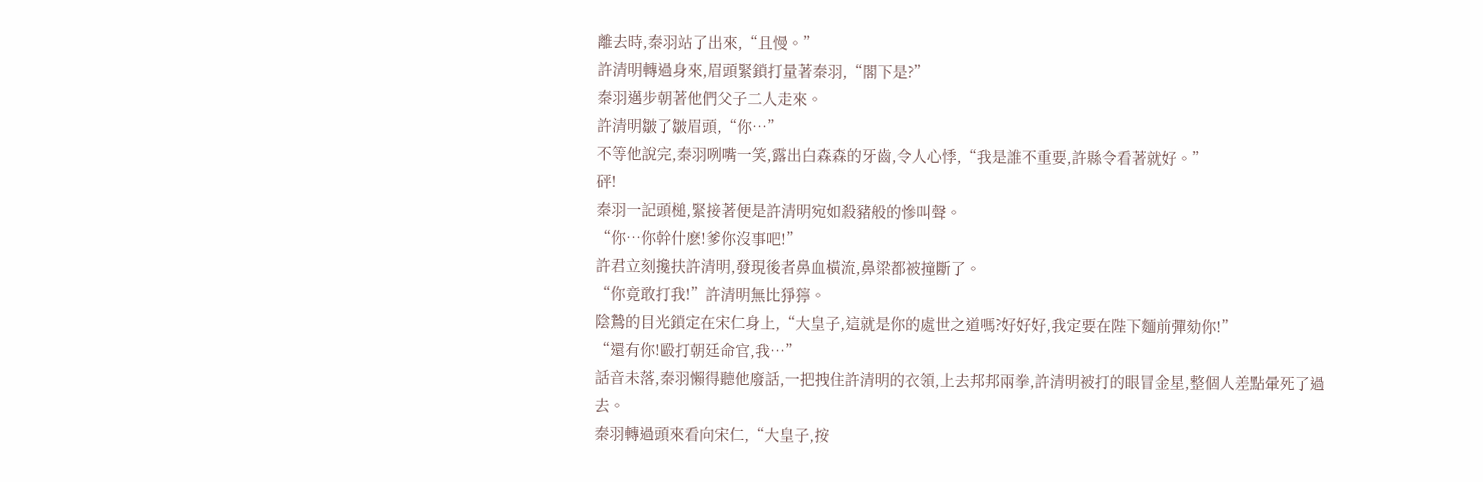離去時,秦羽站了出來,“且慢。”
許清明轉過身來,眉頭緊鎖打量著秦羽,“閣下是?”
秦羽邁步朝著他們父子二人走來。
許清明皺了皺眉頭,“你…”
不等他說完,秦羽咧嘴一笑,露出白森森的牙齒,令人心悸,“我是誰不重要,許縣令看著就好。”
砰!
秦羽一記頭槌,緊接著便是許清明宛如殺豬般的慘叫聲。
“你…你幹什麽!爹你沒事吧!”
許君立刻攙扶許清明,發現後者鼻血橫流,鼻梁都被撞斷了。
“你竟敢打我!”許清明無比猙獰。
陰鷙的目光鎖定在宋仁身上,“大皇子,這就是你的處世之道嗎?好好好,我定要在陛下麵前彈劾你!”
“還有你!毆打朝廷命官,我…”
話音未落,秦羽懶得聽他廢話,一把拽住許清明的衣領,上去邦邦兩拳,許清明被打的眼冒金星,整個人差點暈死了過去。
秦羽轉過頭來看向宋仁,“大皇子,按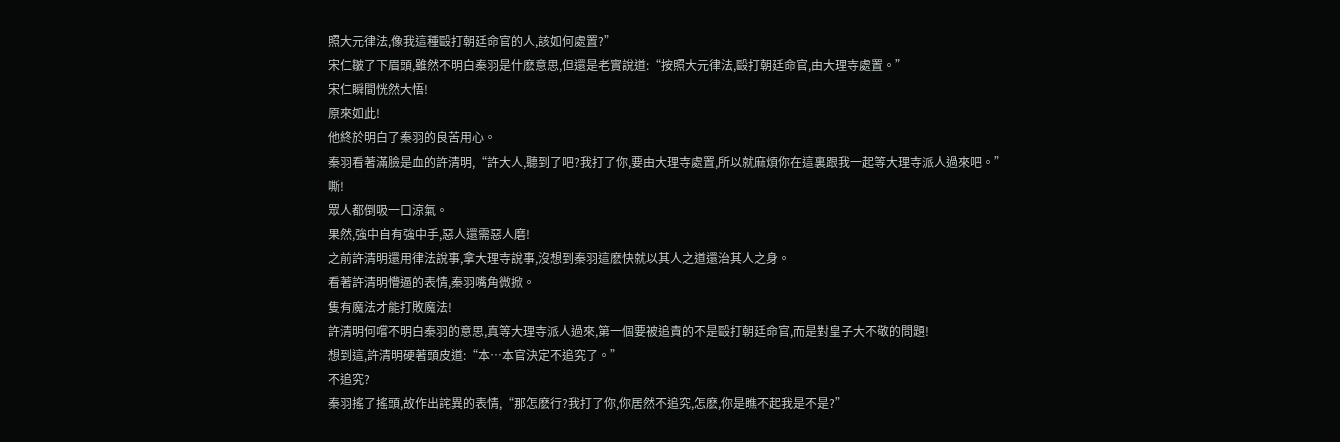照大元律法,像我這種毆打朝廷命官的人,該如何處置?”
宋仁皺了下眉頭,雖然不明白秦羽是什麽意思,但還是老實說道:“按照大元律法,毆打朝廷命官,由大理寺處置。”
宋仁瞬間恍然大悟!
原來如此!
他終於明白了秦羽的良苦用心。
秦羽看著滿臉是血的許清明,“許大人,聽到了吧?我打了你,要由大理寺處置,所以就麻煩你在這裏跟我一起等大理寺派人過來吧。”
嘶!
眾人都倒吸一口涼氣。
果然,強中自有強中手,惡人還需惡人磨!
之前許清明還用律法說事,拿大理寺說事,沒想到秦羽這麽快就以其人之道還治其人之身。
看著許清明懵逼的表情,秦羽嘴角微掀。
隻有魔法才能打敗魔法!
許清明何嚐不明白秦羽的意思,真等大理寺派人過來,第一個要被追責的不是毆打朝廷命官,而是對皇子大不敬的問題!
想到這,許清明硬著頭皮道:“本…本官決定不追究了。”
不追究?
秦羽搖了搖頭,故作出詫異的表情,“那怎麽行?我打了你,你居然不追究,怎麽,你是瞧不起我是不是?”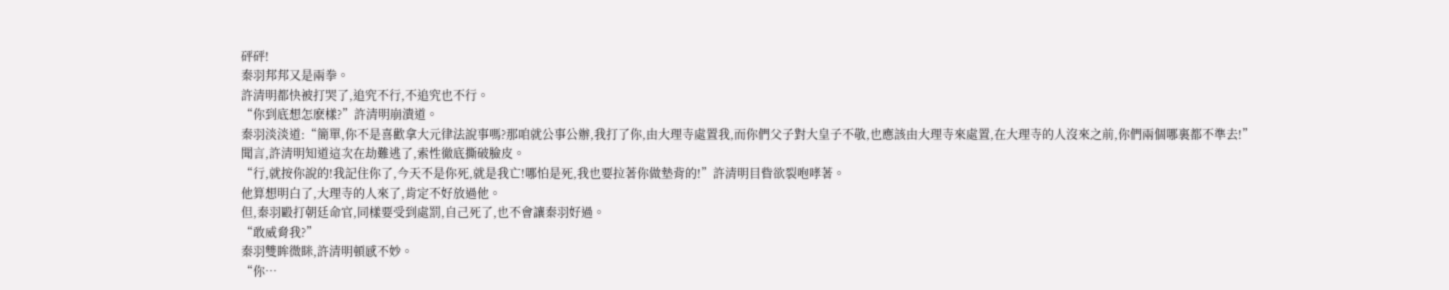砰砰!
秦羽邦邦又是兩拳。
許清明都快被打哭了,追究不行,不追究也不行。
“你到底想怎麽樣?”許清明崩潰道。
秦羽淡淡道:“簡單,你不是喜歡拿大元律法說事嗎?那咱就公事公辦,我打了你,由大理寺處置我,而你們父子對大皇子不敬,也應該由大理寺來處置,在大理寺的人沒來之前,你們兩個哪裏都不準去!”
聞言,許清明知道這次在劫難逃了,索性徹底撕破臉皮。
“行,就按你說的!我記住你了,今天不是你死,就是我亡!哪怕是死,我也要拉著你做墊背的!”許清明目眥欲裂咆哮著。
他算想明白了,大理寺的人來了,肯定不好放過他。
但,秦羽毆打朝廷命官,同樣要受到處罰,自己死了,也不會讓秦羽好過。
“敢威脅我?”
秦羽雙眸微眯,許清明頓感不妙。
“你…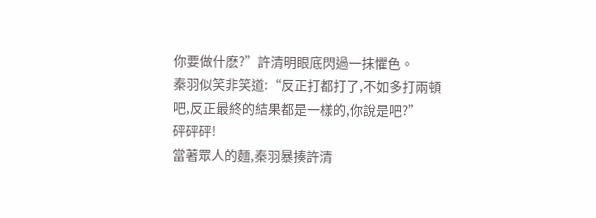你要做什麽?”許清明眼底閃過一抹懼色。
秦羽似笑非笑道:“反正打都打了,不如多打兩頓吧,反正最終的結果都是一樣的,你說是吧?”
砰砰砰!
當著眾人的麵,秦羽暴揍許清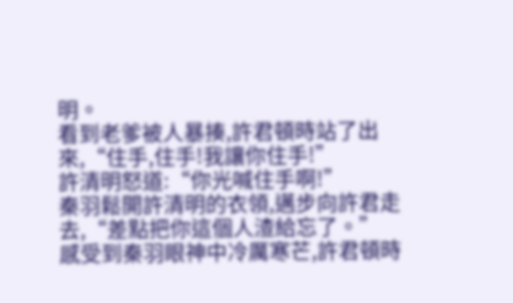明。
看到老爹被人暴揍,許君頓時站了出來,“住手,住手!我讓你住手!”
許清明怒道:“你光喊住手啊!”
秦羽鬆開許清明的衣領,邁步向許君走去,“差點把你這個人渣給忘了。”
感受到秦羽眼神中冷厲寒芒,許君頓時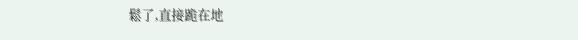鬆了,直接跪在地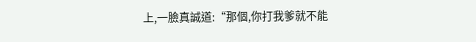上,一臉真誠道:“那個,你打我爹就不能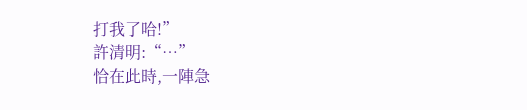打我了哈!”
許清明:“…”
恰在此時,一陣急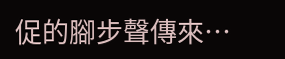促的腳步聲傳來…